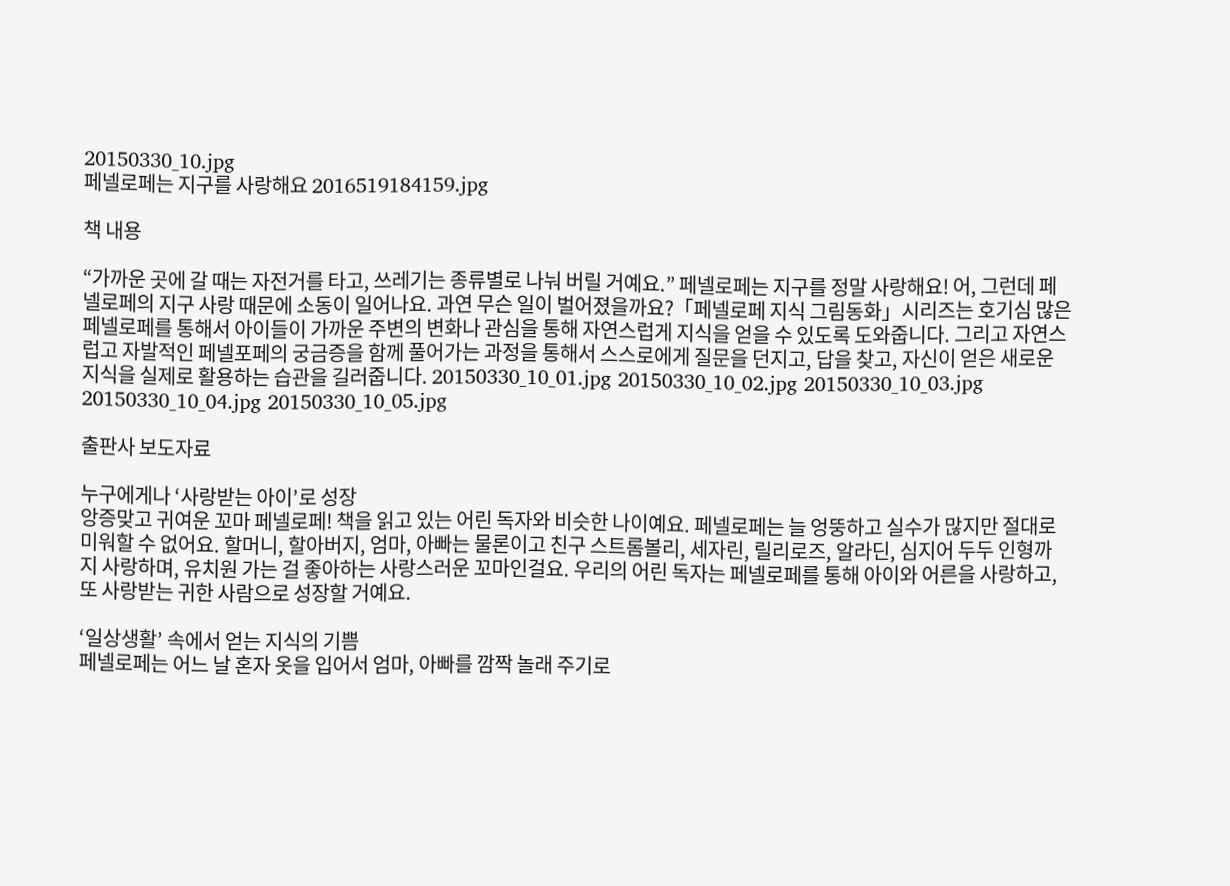20150330_10.jpg
페넬로페는 지구를 사랑해요 2016519184159.jpg

책 내용

“가까운 곳에 갈 때는 자전거를 타고, 쓰레기는 종류별로 나눠 버릴 거예요.” 페넬로페는 지구를 정말 사랑해요! 어, 그런데 페넬로페의 지구 사랑 때문에 소동이 일어나요. 과연 무슨 일이 벌어졌을까요?「페넬로페 지식 그림동화」시리즈는 호기심 많은 페넬로페를 통해서 아이들이 가까운 주변의 변화나 관심을 통해 자연스럽게 지식을 얻을 수 있도록 도와줍니다. 그리고 자연스럽고 자발적인 페넬포페의 궁금증을 함께 풀어가는 과정을 통해서 스스로에게 질문을 던지고, 답을 찾고, 자신이 얻은 새로운 지식을 실제로 활용하는 습관을 길러줍니다. 20150330_10_01.jpg 20150330_10_02.jpg 20150330_10_03.jpg 20150330_10_04.jpg 20150330_10_05.jpg

출판사 보도자료

누구에게나 ‘사랑받는 아이’로 성장
앙증맞고 귀여운 꼬마 페넬로페! 책을 읽고 있는 어린 독자와 비슷한 나이예요. 페넬로페는 늘 엉뚱하고 실수가 많지만 절대로 미워할 수 없어요. 할머니, 할아버지, 엄마, 아빠는 물론이고 친구 스트롬볼리, 세자린, 릴리로즈, 알라딘, 심지어 두두 인형까지 사랑하며, 유치원 가는 걸 좋아하는 사랑스러운 꼬마인걸요. 우리의 어린 독자는 페넬로페를 통해 아이와 어른을 사랑하고, 또 사랑받는 귀한 사람으로 성장할 거예요.

‘일상생활’ 속에서 얻는 지식의 기쁨
페넬로페는 어느 날 혼자 옷을 입어서 엄마, 아빠를 깜짝 놀래 주기로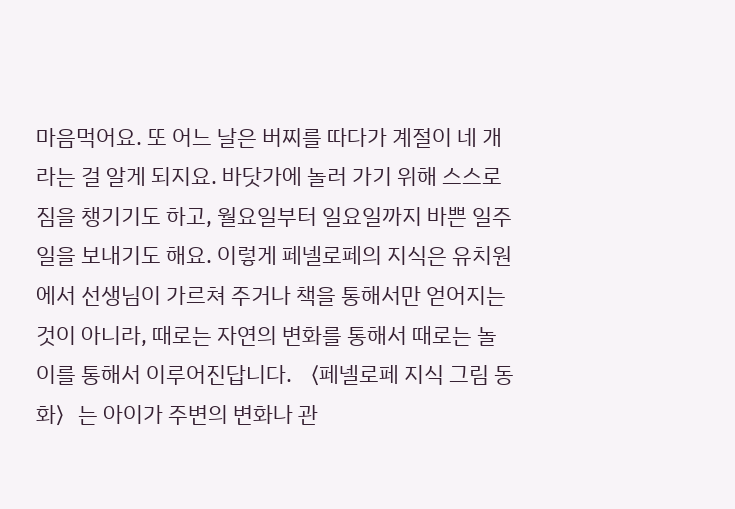마음먹어요. 또 어느 날은 버찌를 따다가 계절이 네 개라는 걸 알게 되지요. 바닷가에 놀러 가기 위해 스스로 짐을 챙기기도 하고, 월요일부터 일요일까지 바쁜 일주일을 보내기도 해요. 이렇게 페넬로페의 지식은 유치원에서 선생님이 가르쳐 주거나 책을 통해서만 얻어지는 것이 아니라, 때로는 자연의 변화를 통해서 때로는 놀이를 통해서 이루어진답니다. 〈페넬로페 지식 그림 동화〉는 아이가 주변의 변화나 관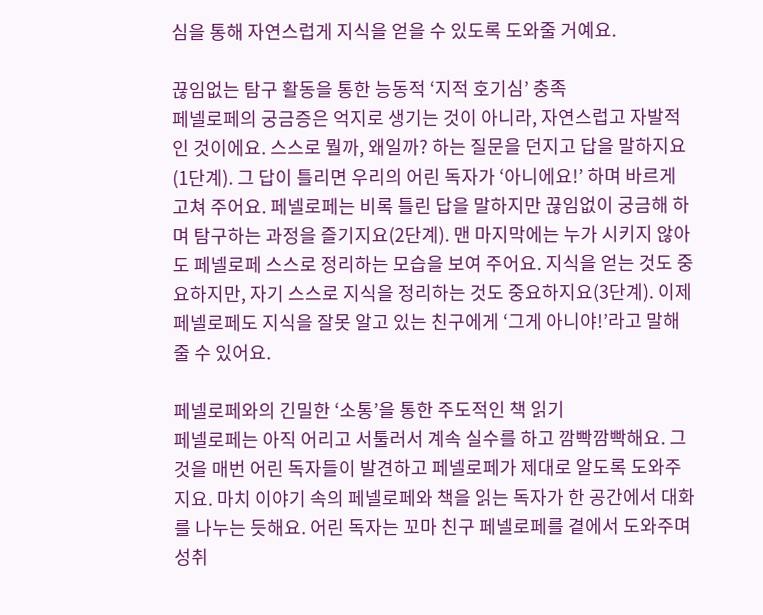심을 통해 자연스럽게 지식을 얻을 수 있도록 도와줄 거예요.

끊임없는 탐구 활동을 통한 능동적 ‘지적 호기심’ 충족
페넬로페의 궁금증은 억지로 생기는 것이 아니라, 자연스럽고 자발적인 것이에요. 스스로 뭘까, 왜일까? 하는 질문을 던지고 답을 말하지요(1단계). 그 답이 틀리면 우리의 어린 독자가 ‘아니에요!’ 하며 바르게 고쳐 주어요. 페넬로페는 비록 틀린 답을 말하지만 끊임없이 궁금해 하며 탐구하는 과정을 즐기지요(2단계). 맨 마지막에는 누가 시키지 않아도 페넬로페 스스로 정리하는 모습을 보여 주어요. 지식을 얻는 것도 중요하지만, 자기 스스로 지식을 정리하는 것도 중요하지요(3단계). 이제 페넬로페도 지식을 잘못 알고 있는 친구에게 ‘그게 아니야!’라고 말해 줄 수 있어요.

페넬로페와의 긴밀한 ‘소통’을 통한 주도적인 책 읽기
페넬로페는 아직 어리고 서툴러서 계속 실수를 하고 깜빡깜빡해요. 그것을 매번 어린 독자들이 발견하고 페넬로페가 제대로 알도록 도와주지요. 마치 이야기 속의 페넬로페와 책을 읽는 독자가 한 공간에서 대화를 나누는 듯해요. 어린 독자는 꼬마 친구 페넬로페를 곁에서 도와주며 성취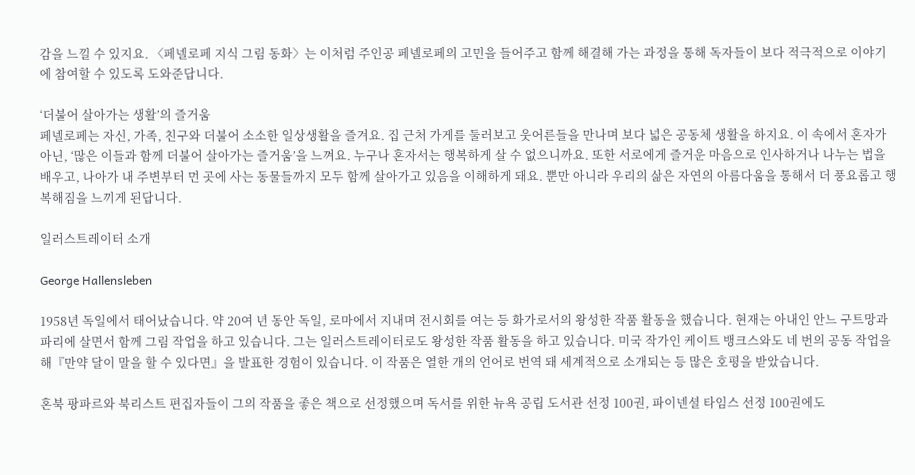감을 느낄 수 있지요. 〈페넬로페 지식 그림 동화〉는 이처럼 주인공 페넬로페의 고민을 들어주고 함께 해결해 가는 과정을 통해 독자들이 보다 적극적으로 이야기에 참여할 수 있도록 도와준답니다.

‘더불어 살아가는 생활’의 즐거움
페넬로페는 자신, 가족, 친구와 더불어 소소한 일상생활을 즐겨요. 집 근처 가게를 둘러보고 웃어른들을 만나며 보다 넓은 공동체 생활을 하지요. 이 속에서 혼자가 아닌, ‘많은 이들과 함께 더불어 살아가는 즐거움’을 느껴요. 누구나 혼자서는 행복하게 살 수 없으니까요. 또한 서로에게 즐거운 마음으로 인사하거나 나누는 법을 배우고, 나아가 내 주변부터 먼 곳에 사는 동물들까지 모두 함께 살아가고 있음을 이해하게 돼요. 뿐만 아니라 우리의 삶은 자연의 아름다움을 통해서 더 풍요롭고 행복해짐을 느끼게 된답니다.

일러스트레이터 소개

George Hallensleben

1958년 독일에서 태어났습니다. 약 20여 년 동안 독일, 로마에서 지내며 전시회를 여는 등 화가로서의 왕성한 작품 활동을 했습니다. 현재는 아내인 안느 구트망과 파리에 살면서 함께 그림 작업을 하고 있습니다. 그는 일러스트레이터로도 왕성한 작품 활동을 하고 있습니다. 미국 작가인 케이트 뱅크스와도 네 번의 공동 작업을 해『만약 달이 말을 할 수 있다면』을 발표한 경험이 있습니다. 이 작품은 열한 개의 언어로 번역 돼 세계적으로 소개되는 등 많은 호평을 받았습니다.

혼북 팡파르와 북리스트 편집자들이 그의 작품을 좋은 책으로 선정했으며 독서를 위한 뉴욕 공립 도서관 선정 100권, 파이넨셜 타임스 선정 100권에도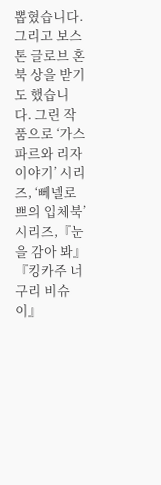뽑혔습니다. 그리고 보스톤 글로브 혼북 상을 받기도 했습니다. 그린 작품으로 ‘가스파르와 리자 이야기’ 시리즈, ‘뻬넬로쁘의 입체북’ 시리즈,『눈을 감아 봐』『킹카주 너구리 비슈이』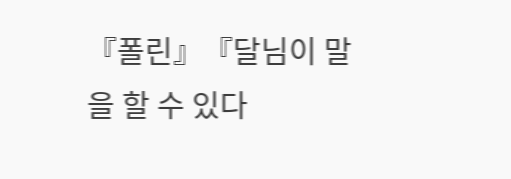『폴린』『달님이 말을 할 수 있다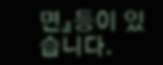면』등이 있습니다.